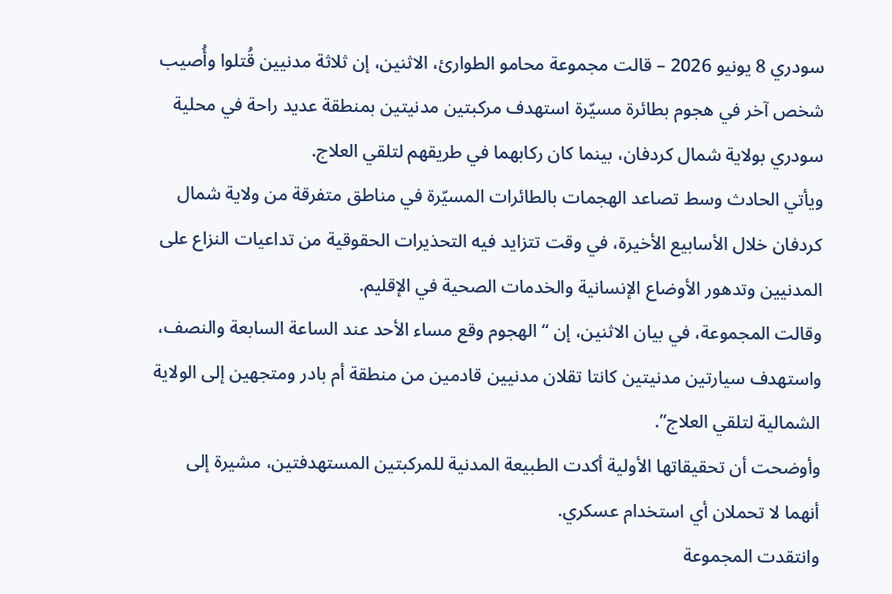سودري 8 يونيو 2026 – قالت مجموعة محامو الطوارئ، الاثنين، إن ثلاثة مدنيين قُتلوا وأُصيب شخص آخر في هجوم بطائرة مسيّرة استهدف مركبتين مدنيتين بمنطقة عديد راحة في محلية سودري بولاية شمال كردفان، بينما كان ركابهما في طريقهم لتلقي العلاج.
ويأتي الحادث وسط تصاعد الهجمات بالطائرات المسيّرة في مناطق متفرقة من ولاية شمال كردفان خلال الأسابيع الأخيرة، في وقت تتزايد فيه التحذيرات الحقوقية من تداعيات النزاع على المدنيين وتدهور الأوضاع الإنسانية والخدمات الصحية في الإقليم.
وقالت المجموعة، في بيان الاثنين، إن “الهجوم وقع مساء الأحد عند الساعة السابعة والنصف، واستهدف سيارتين مدنيتين كانتا تقلان مدنيين قادمين من منطقة أم بادر ومتجهين إلى الولاية الشمالية لتلقي العلاج”.
وأوضحت أن تحقيقاتها الأولية أكدت الطبيعة المدنية للمركبتين المستهدفتين، مشيرة إلى أنهما لا تحملان أي استخدام عسكري.
وانتقدت المجموعة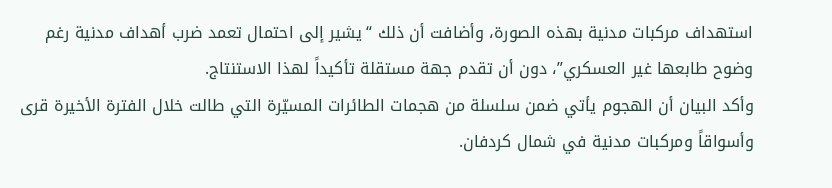استهداف مركبات مدنية بهذه الصورة، وأضافت أن ذلك “يشير إلى احتمال تعمد ضرب أهداف مدنية رغم وضوح طابعها غير العسكري”، دون أن تقدم جهة مستقلة تأكيداً لهذا الاستنتاج.
وأكد البيان أن الهجوم يأتي ضمن سلسلة من هجمات الطائرات المسيّرة التي طالت خلال الفترة الأخيرة قرى وأسواقاً ومركبات مدنية في شمال كردفان.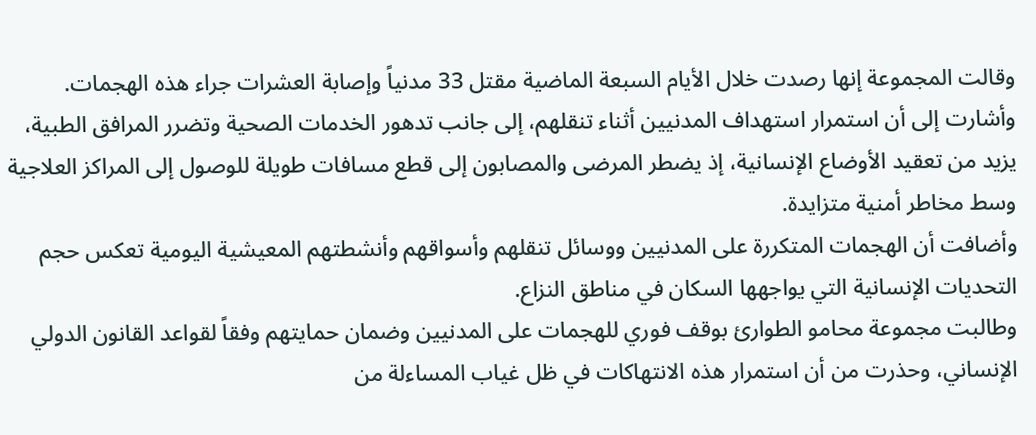وقالت المجموعة إنها رصدت خلال الأيام السبعة الماضية مقتل 33 مدنياً وإصابة العشرات جراء هذه الهجمات.
وأشارت إلى أن استمرار استهداف المدنيين أثناء تنقلهم، إلى جانب تدهور الخدمات الصحية وتضرر المرافق الطبية، يزيد من تعقيد الأوضاع الإنسانية، إذ يضطر المرضى والمصابون إلى قطع مسافات طويلة للوصول إلى المراكز العلاجية وسط مخاطر أمنية متزايدة.
وأضافت أن الهجمات المتكررة على المدنيين ووسائل تنقلهم وأسواقهم وأنشطتهم المعيشية اليومية تعكس حجم التحديات الإنسانية التي يواجهها السكان في مناطق النزاع.
وطالبت مجموعة محامو الطوارئ بوقف فوري للهجمات على المدنيين وضمان حمايتهم وفقاً لقواعد القانون الدولي الإنساني، وحذرت من أن استمرار هذه الانتهاكات في ظل غياب المساءلة من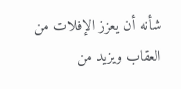شأنه أن يعزز الإفلات من العقاب ويزيد من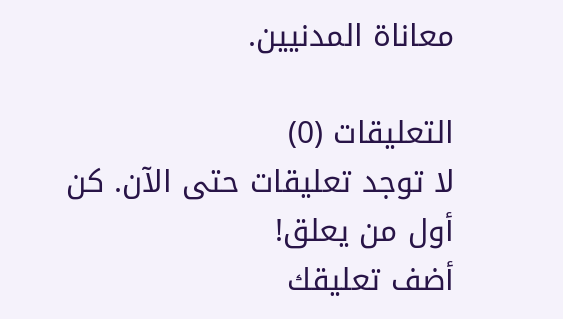معاناة المدنيين.

التعليقات (0)
لا توجد تعليقات حتى الآن. كن أول من يعلق!
أضف تعليقك